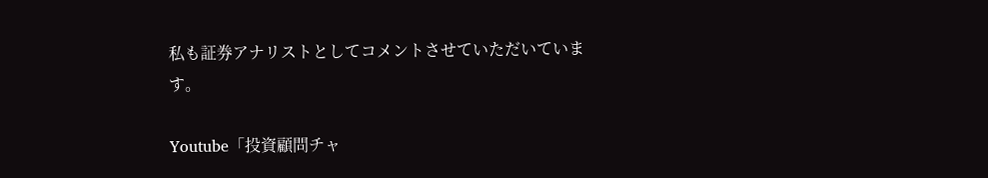私も証券アナリストとしてコメントさせていただいています。

Youtube「投資顧問チャ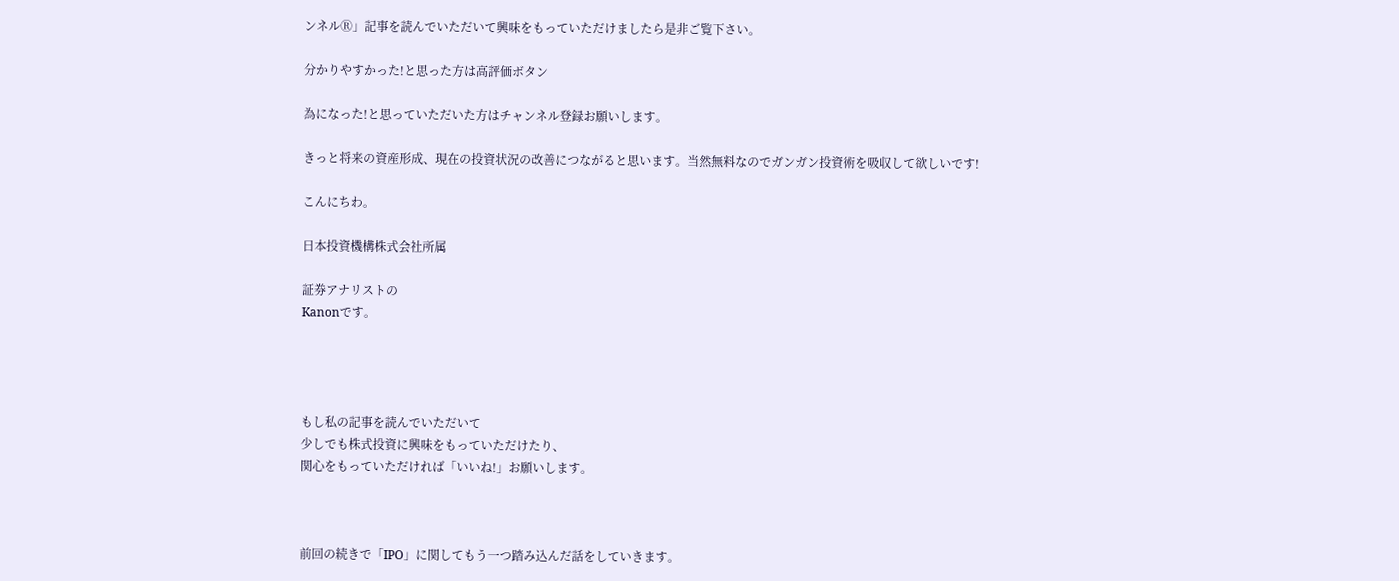ンネルⓇ」記事を読んでいただいて興味をもっていただけましたら是非ご覧下さい。

分かりやすかった!と思った方は高評価ボタン

為になった!と思っていただいた方はチャンネル登録お願いします。

きっと将来の資産形成、現在の投資状況の改善につながると思います。当然無料なのでガンガン投資術を吸収して欲しいです!

こんにちわ。

日本投資機構株式会社所属

証券アナリストの
Kanonです。




もし私の記事を読んでいただいて
少しでも株式投資に興味をもっていただけたり、
関心をもっていただければ「いいね!」お願いします。



前回の続きで「IPO」に関してもう一つ踏み込んだ話をしていきます。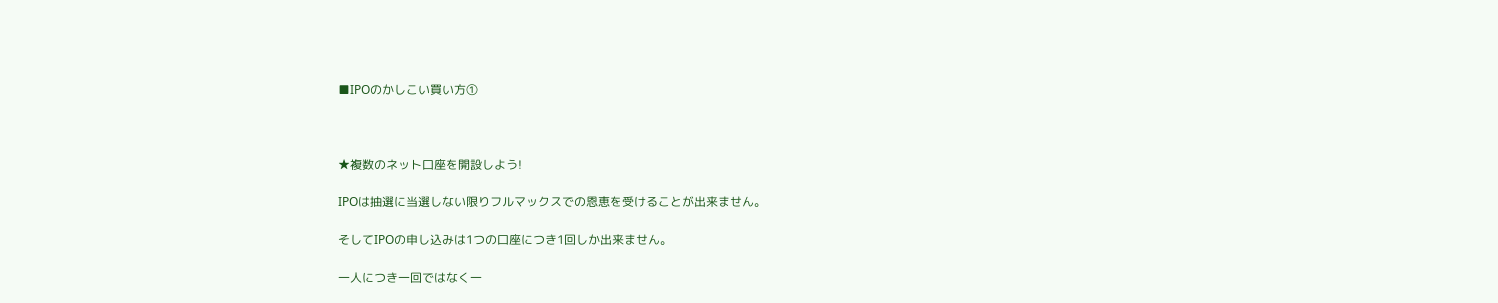■IPOのかしこい買い方①



★複数のネット口座を開設しよう!

IPOは抽選に当選しない限りフルマックスでの恩恵を受けることが出来ません。

そしてIPOの申し込みは1つの口座につき1回しか出来ません。

一人につき一回ではなく一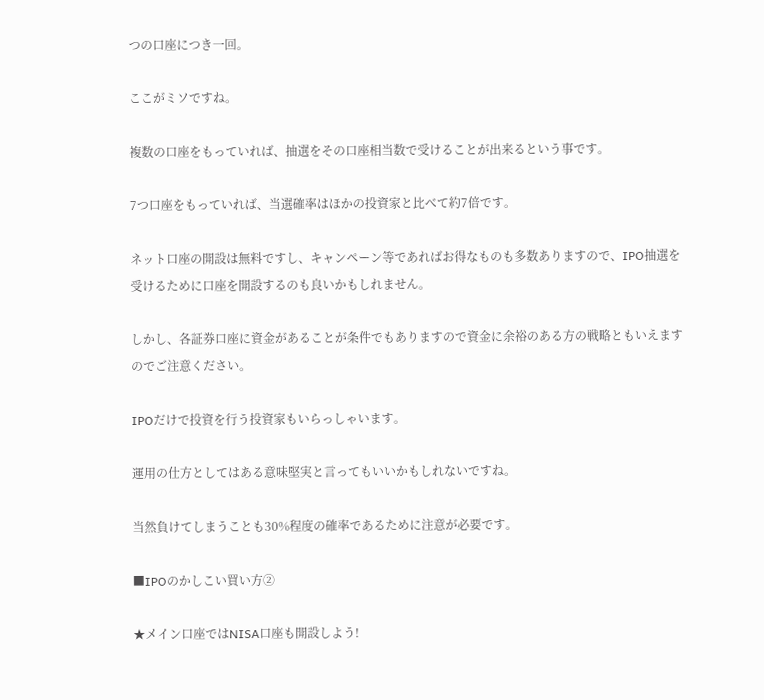つの口座につき一回。

ここがミソですね。

複数の口座をもっていれば、抽選をその口座相当数で受けることが出来るという事です。

7つ口座をもっていれば、当選確率はほかの投資家と比べて約7倍です。

ネット口座の開設は無料ですし、キャンペーン等であればお得なものも多数ありますので、IPO抽選を受けるために口座を開設するのも良いかもしれません。

しかし、各証券口座に資金があることが条件でもありますので資金に余裕のある方の戦略ともいえますのでご注意ください。

IPOだけで投資を行う投資家もいらっしゃいます。

運用の仕方としてはある意味堅実と言ってもいいかもしれないですね。

当然負けてしまうことも30%程度の確率であるために注意が必要です。

■IPOのかしこい買い方②

★メイン口座ではNISA口座も開設しよう!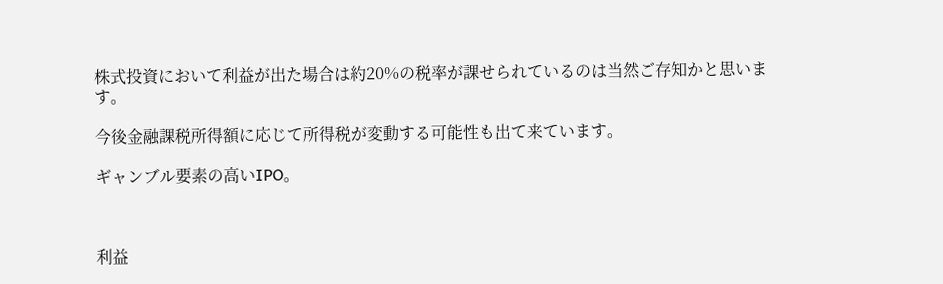株式投資において利益が出た場合は約20%の税率が課せられているのは当然ご存知かと思います。

今後金融課税所得額に応じて所得税が変動する可能性も出て来ています。

ギャンブル要素の高いIPO。



利益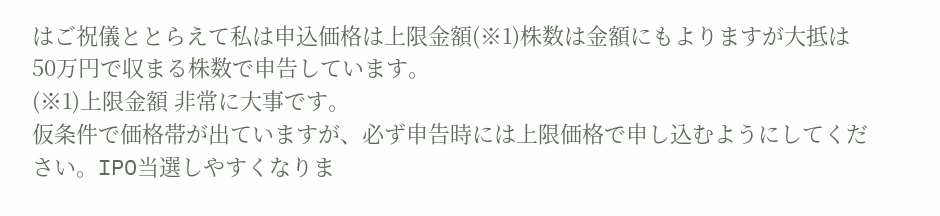はご祝儀ととらえて私は申込価格は上限金額(※1)株数は金額にもよりますが大抵は50万円で収まる株数で申告しています。
(※1)上限金額 非常に大事です。
仮条件で価格帯が出ていますが、必ず申告時には上限価格で申し込むようにしてください。IPO当選しやすくなりま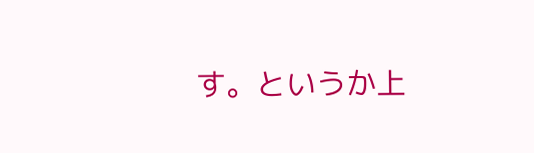す。というか上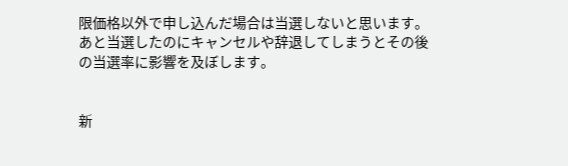限価格以外で申し込んだ場合は当選しないと思います。あと当選したのにキャンセルや辞退してしまうとその後の当選率に影響を及ぼします。


新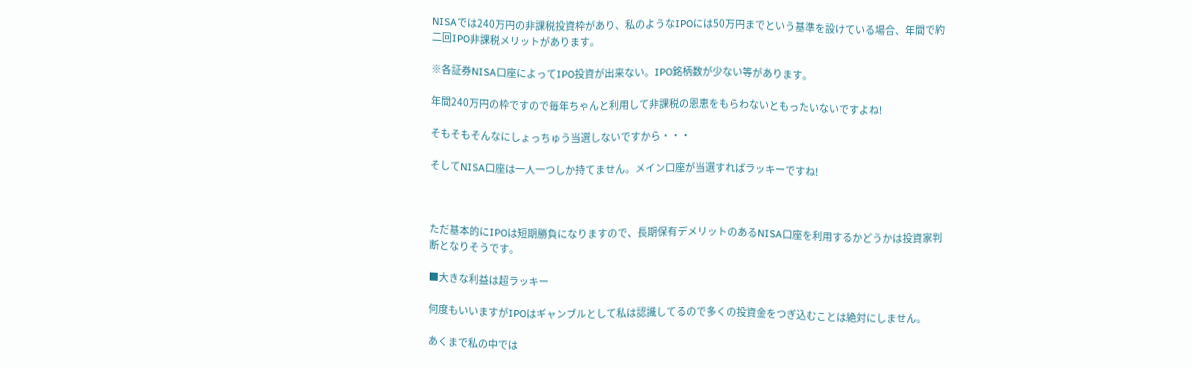NISAでは240万円の非課税投資枠があり、私のようなIPOには50万円までという基準を設けている場合、年間で約二回IPO非課税メリットがあります。

※各証券NISA口座によってIPO投資が出来ない。IPO銘柄数が少ない等があります。

年間240万円の枠ですので毎年ちゃんと利用して非課税の恩恵をもらわないともったいないですよね!

そもそもそんなにしょっちゅう当選しないですから・・・

そしてNISA口座は一人一つしか持てません。メイン口座が当選すればラッキーですね!



ただ基本的にIPOは短期勝負になりますので、長期保有デメリットのあるNISA口座を利用するかどうかは投資家判断となりそうです。

■大きな利益は超ラッキー

何度もいいますがIPOはギャンブルとして私は認識してるので多くの投資金をつぎ込むことは絶対にしません。

あくまで私の中では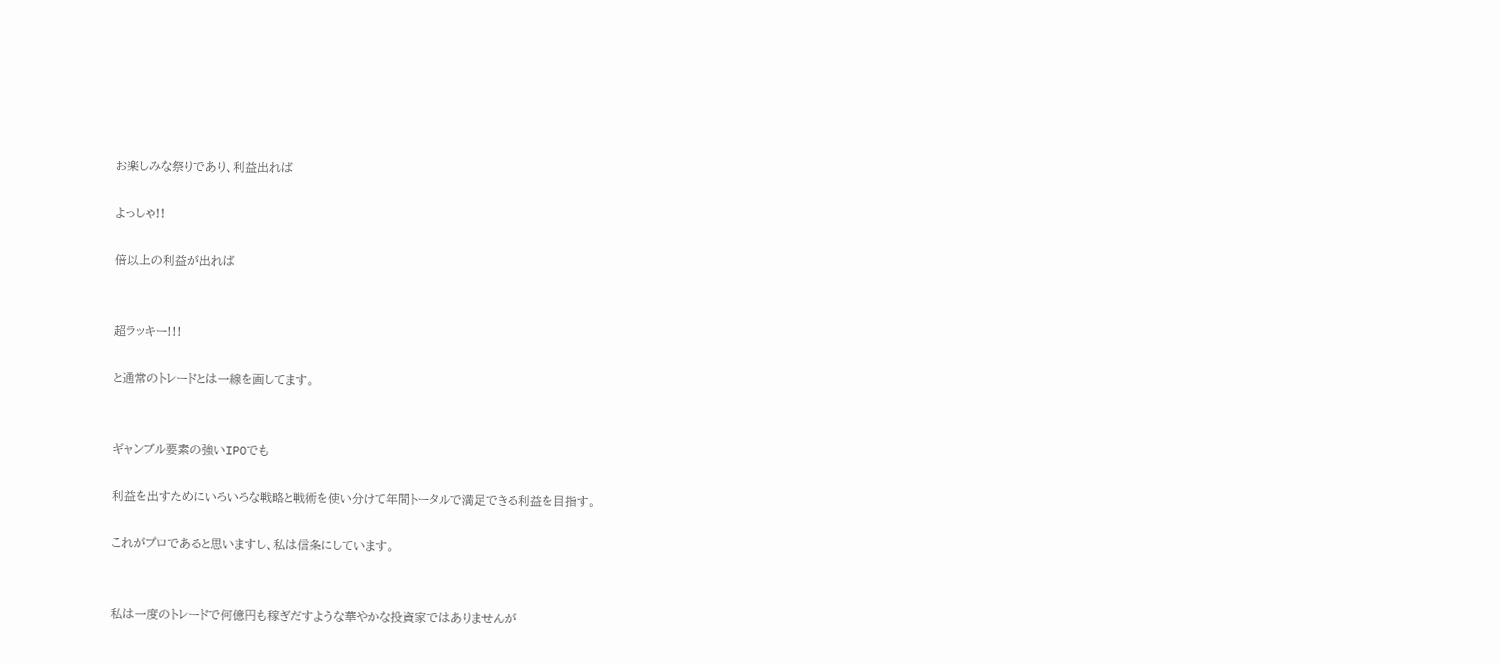お楽しみな祭りであり、利益出れば

よっしゃ!!

倍以上の利益が出れば


超ラッキー!!!

と通常のトレードとは一線を画してます。


ギャンブル要素の強いIPOでも

利益を出すためにいろいろな戦略と戦術を使い分けて年間トータルで満足できる利益を目指す。

これがプロであると思いますし、私は信条にしています。


私は一度のトレードで何億円も稼ぎだすような華やかな投資家ではありませんが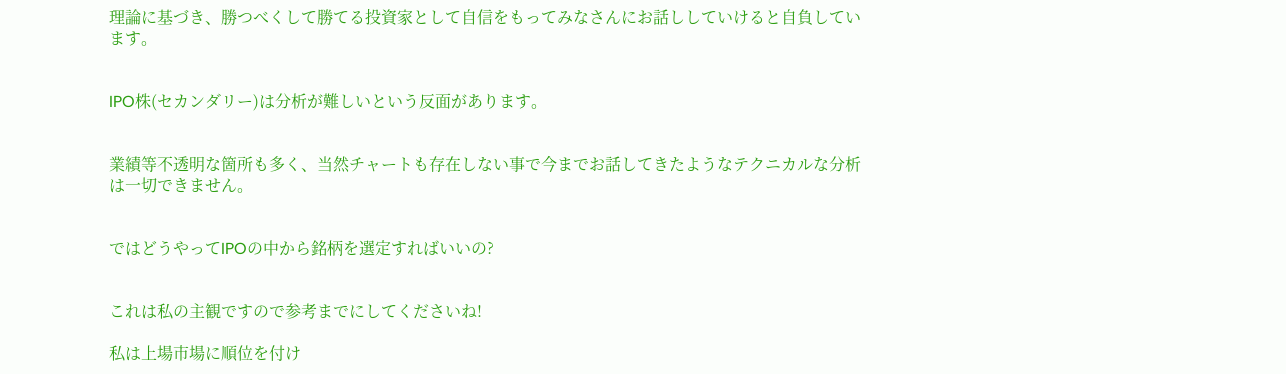理論に基づき、勝つべくして勝てる投資家として自信をもってみなさんにお話ししていけると自負しています。


IPO株(セカンダリー)は分析が難しいという反面があります。


業績等不透明な箇所も多く、当然チャートも存在しない事で今までお話してきたようなテクニカルな分析は一切できません。


ではどうやってIPOの中から銘柄を選定すればいいの?


これは私の主観ですので参考までにしてくださいね!

私は上場市場に順位を付け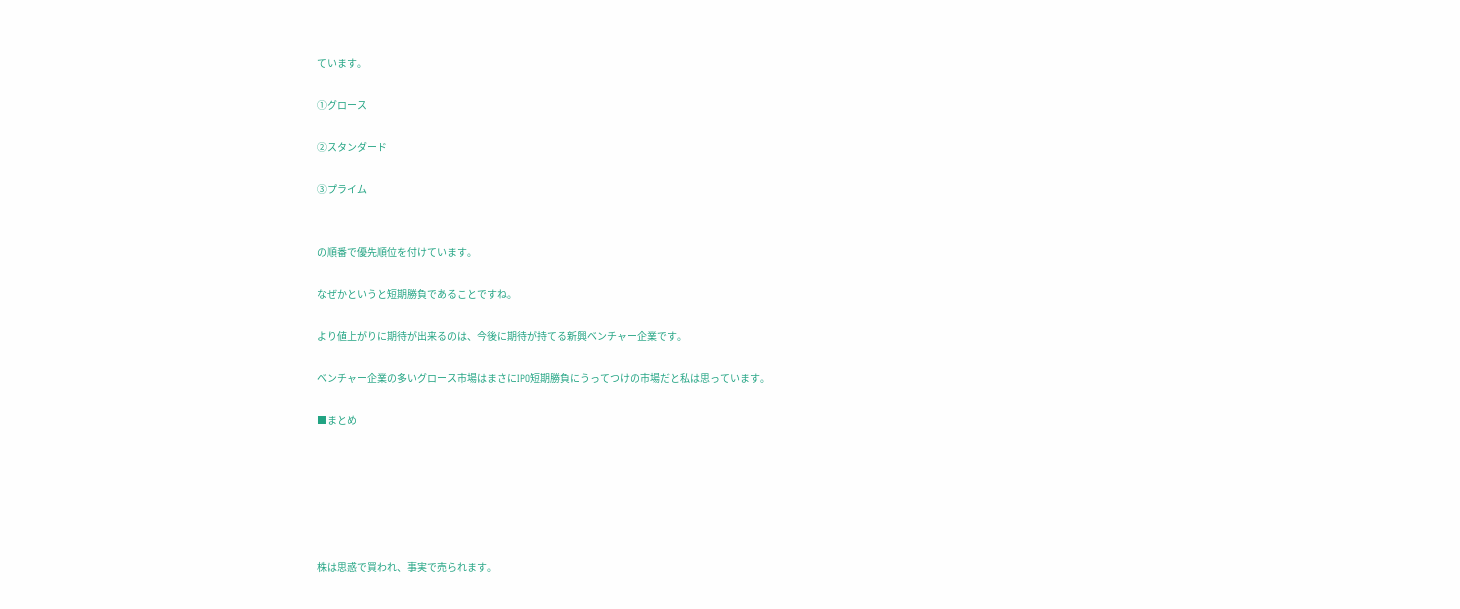ています。

①グロース

②スタンダード

③プライム


の順番で優先順位を付けています。

なぜかというと短期勝負であることですね。

より値上がりに期待が出来るのは、今後に期待が持てる新興ベンチャー企業です。

ベンチャー企業の多いグロース市場はまさにIPO短期勝負にうってつけの市場だと私は思っています。

■まとめ






株は思惑で買われ、事実で売られます。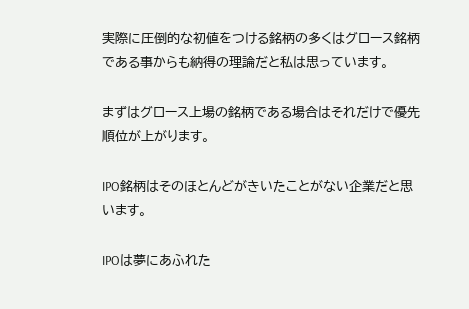実際に圧倒的な初値をつける銘柄の多くはグロース銘柄である事からも納得の理論だと私は思っています。

まずはグロース上場の銘柄である場合はそれだけで優先順位が上がります。

IPO銘柄はそのほとんどがきいたことがない企業だと思います。

IPOは夢にあふれた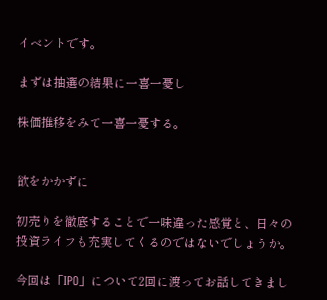イベントです。

まずは抽選の結果に一喜一憂し

株価推移をみて一喜一憂する。


欲をかかずに

初売りを徹底することで一味違った感覚と、日々の投資ライフも充実してくるのではないでしょうか。

今回は「IPO」について2回に渡ってお話してきまし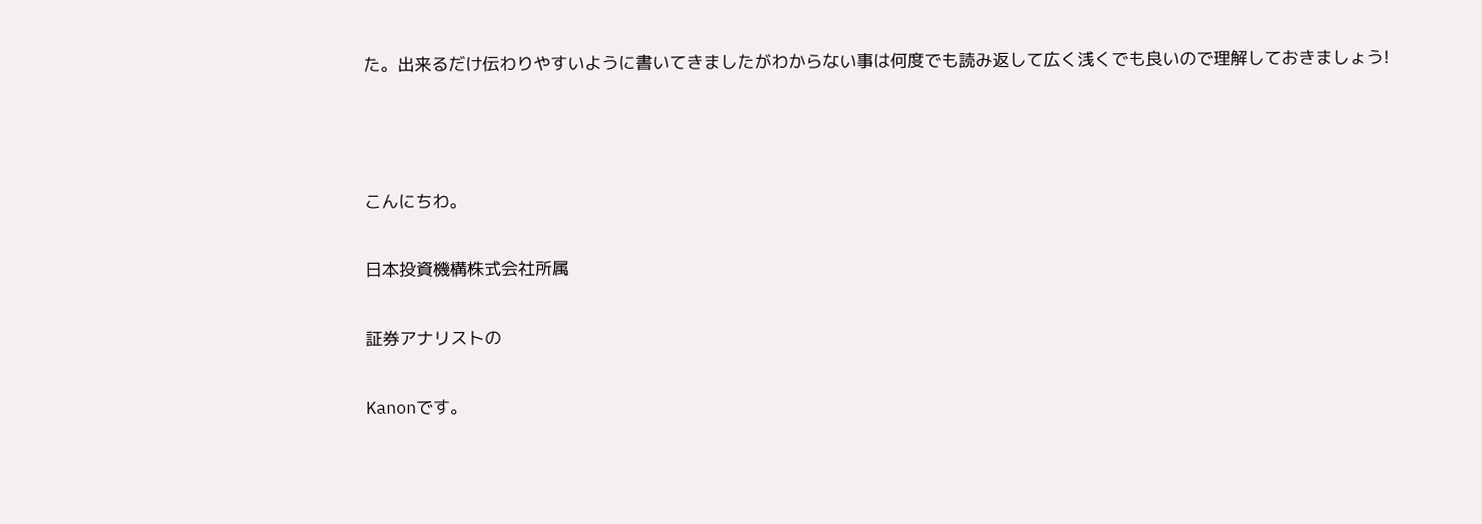た。出来るだけ伝わりやすいように書いてきましたがわからない事は何度でも読み返して広く浅くでも良いので理解しておきましょう!



こんにちわ。

日本投資機構株式会社所属

証券アナリストの

Kanonです。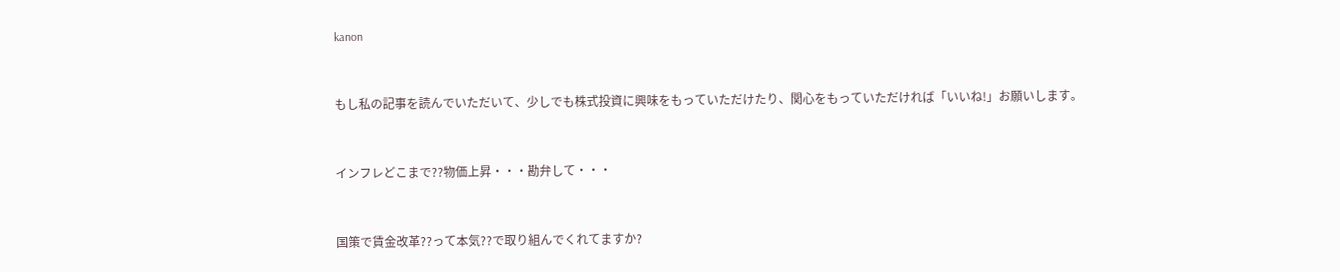kanon



もし私の記事を読んでいただいて、少しでも株式投資に興味をもっていただけたり、関心をもっていただければ「いいね!」お願いします。



インフレどこまで??物価上昇・・・勘弁して・・・



国策で賃金改革??って本気??で取り組んでくれてますか?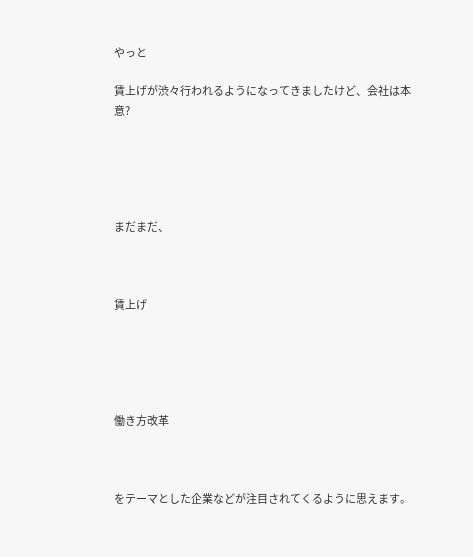やっと

賃上げが渋々行われるようになってきましたけど、会社は本意?





まだまだ、



賃上げ





働き方改革



をテーマとした企業などが注目されてくるように思えます。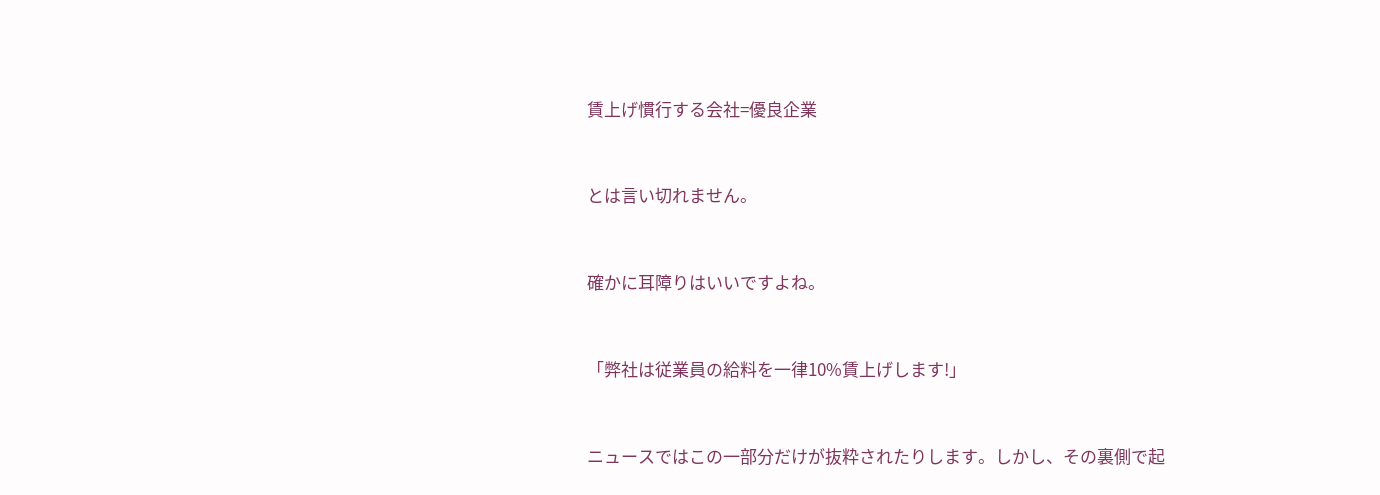賃上げ慣行する会社=優良企業



とは言い切れません。



確かに耳障りはいいですよね。



「弊社は従業員の給料を一律10%賃上げします!」



ニュースではこの一部分だけが抜粋されたりします。しかし、その裏側で起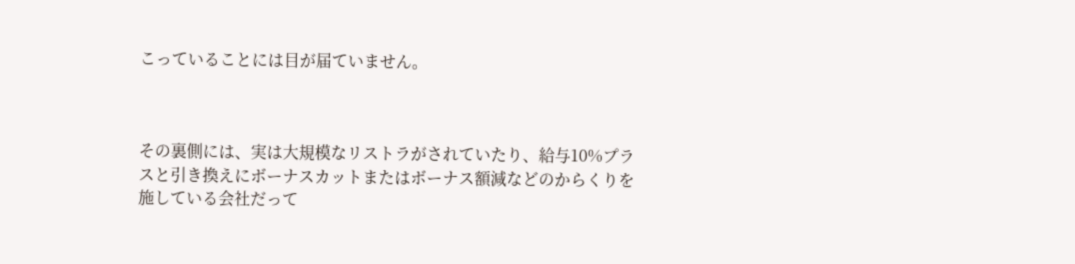こっていることには目が届ていません。



その裏側には、実は大規模なリストラがされていたり、給与10%プラスと引き換えにボーナスカットまたはボーナス額減などのからくりを施している会社だって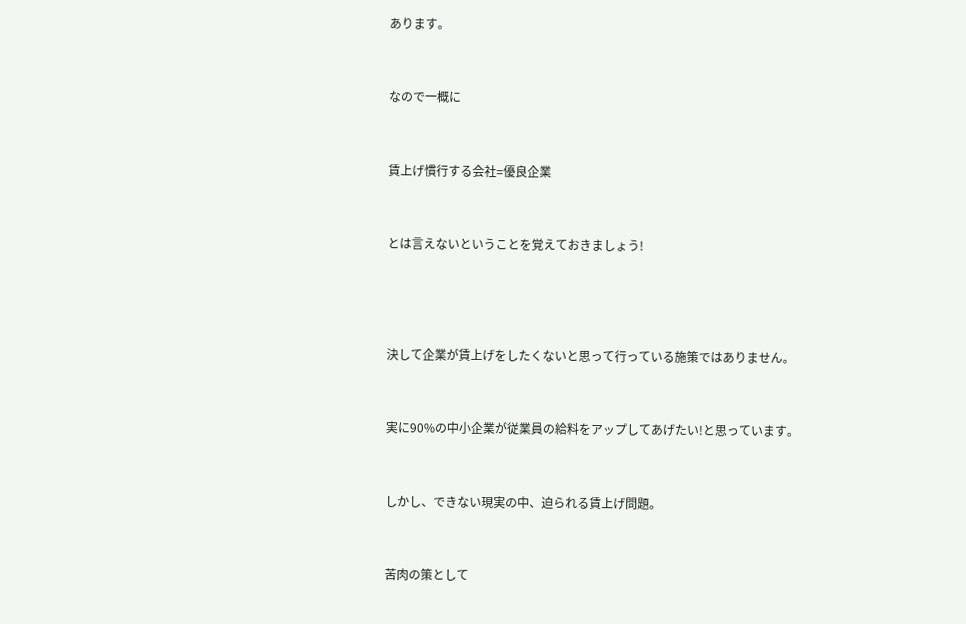あります。



なので一概に



賃上げ慣行する会社=優良企業



とは言えないということを覚えておきましょう!





決して企業が賃上げをしたくないと思って行っている施策ではありません。



実に90%の中小企業が従業員の給料をアップしてあげたい!と思っています。



しかし、できない現実の中、迫られる賃上げ問題。



苦肉の策として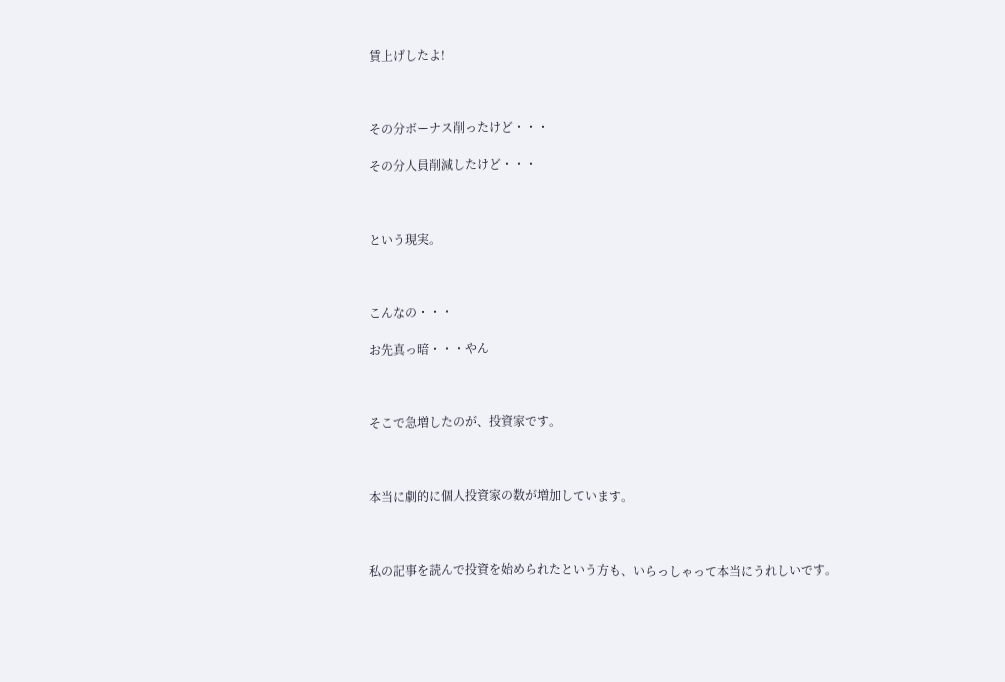賃上げしたよ!



その分ボーナス削ったけど・・・

その分人員削減したけど・・・



という現実。



こんなの・・・

お先真っ暗・・・やん



そこで急増したのが、投資家です。



本当に劇的に個人投資家の数が増加しています。



私の記事を読んで投資を始められたという方も、いらっしゃって本当にうれしいです。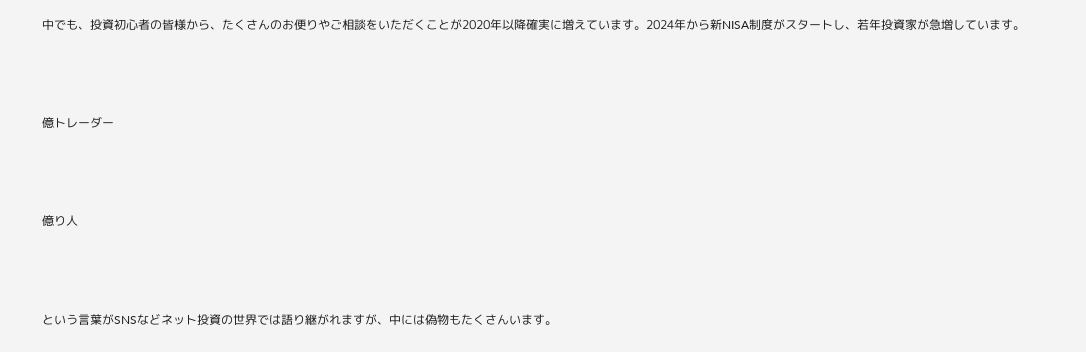中でも、投資初心者の皆様から、たくさんのお便りやご相談をいただくことが2020年以降確実に増えています。2024年から新NISA制度がスタートし、若年投資家が急増しています。



億トレーダー



億り人



という言葉がSNSなどネット投資の世界では語り継がれますが、中には偽物もたくさんいます。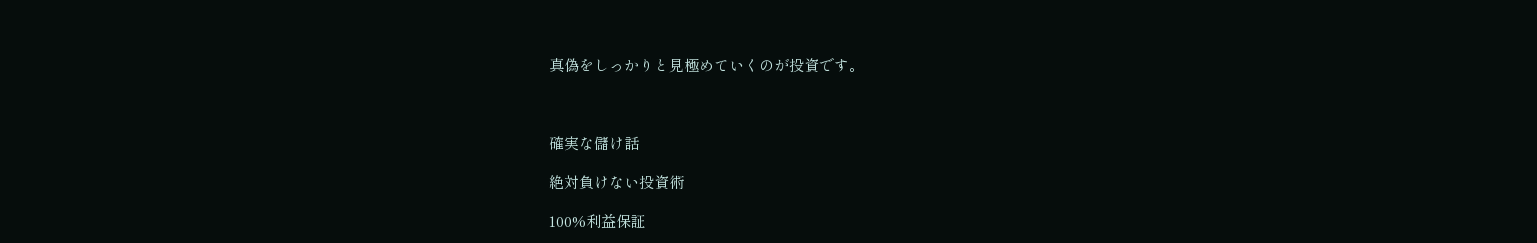真偽をしっかりと見極めていくのが投資です。



確実な儲け話

絶対負けない投資術

100%利益保証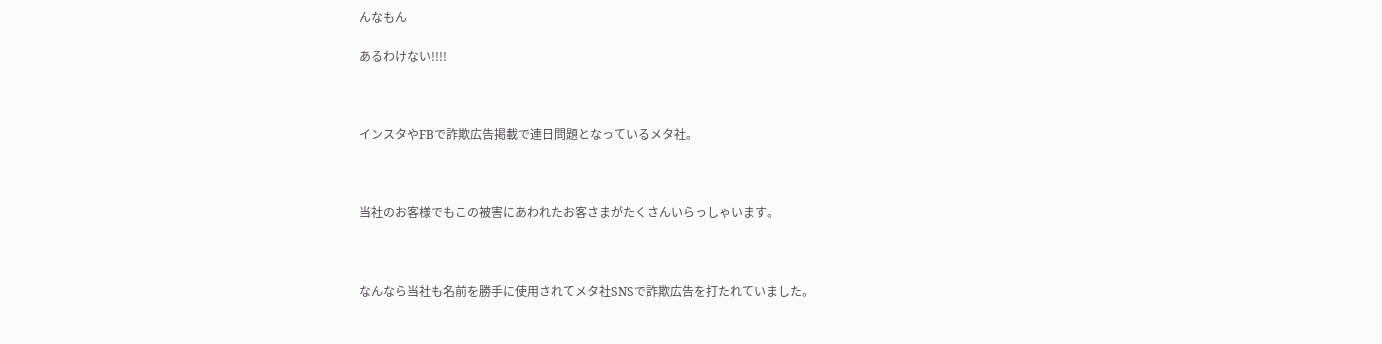んなもん

あるわけない!!!!



インスタやFBで詐欺広告掲載で連日問題となっているメタ社。



当社のお客様でもこの被害にあわれたお客さまがたくさんいらっしゃいます。



なんなら当社も名前を勝手に使用されてメタ社SNSで詐欺広告を打たれていました。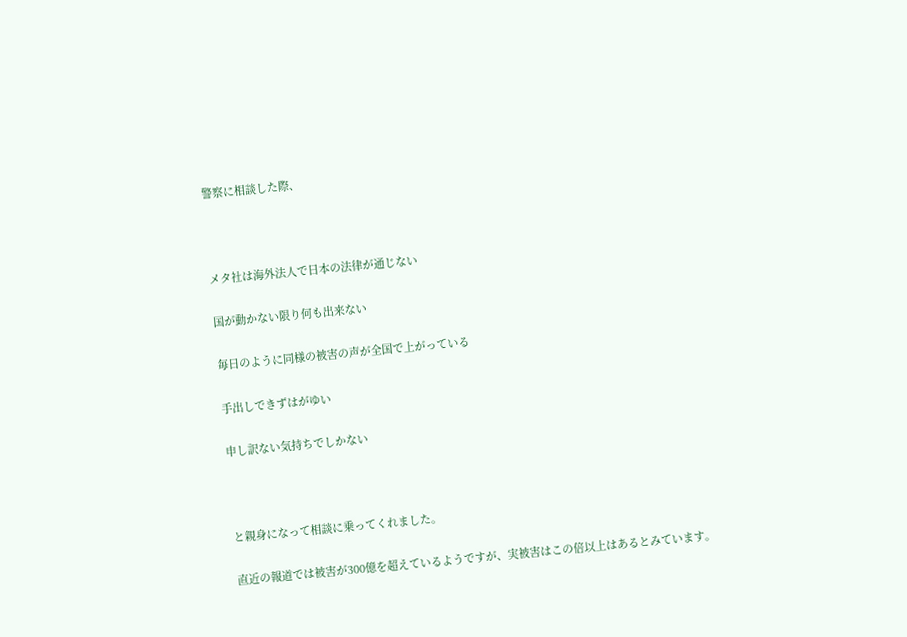警察に相談した際、



メタ社は海外法人で日本の法律が通じない

国が動かない限り何も出来ない

毎日のように同様の被害の声が全国で上がっている

手出しできずはがゆい

申し訳ない気持ちでしかない



と親身になって相談に乗ってくれました。

直近の報道では被害が300億を超えているようですが、実被害はこの倍以上はあるとみています。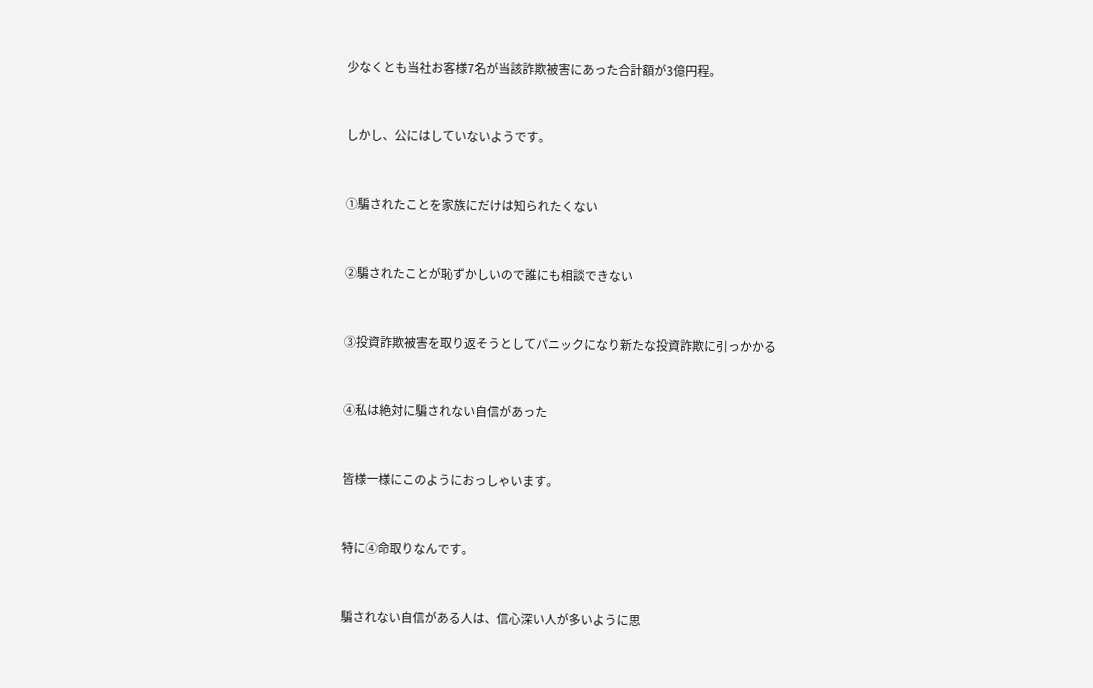少なくとも当社お客様7名が当該詐欺被害にあった合計額が3億円程。



しかし、公にはしていないようです。



①騙されたことを家族にだけは知られたくない



②騙されたことが恥ずかしいので誰にも相談できない



③投資詐欺被害を取り返そうとしてパニックになり新たな投資詐欺に引っかかる



④私は絶対に騙されない自信があった



皆様一様にこのようにおっしゃいます。



特に④命取りなんです。



騙されない自信がある人は、信心深い人が多いように思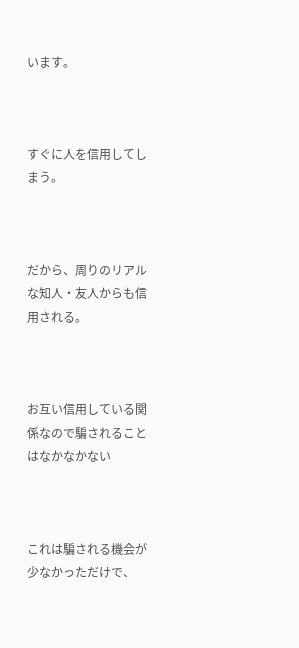います。



すぐに人を信用してしまう。



だから、周りのリアルな知人・友人からも信用される。



お互い信用している関係なので騙されることはなかなかない



これは騙される機会が少なかっただけで、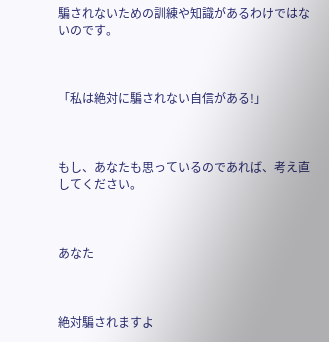騙されないための訓練や知識があるわけではないのです。



「私は絶対に騙されない自信がある!」



もし、あなたも思っているのであれば、考え直してください。



あなた



絶対騙されますよ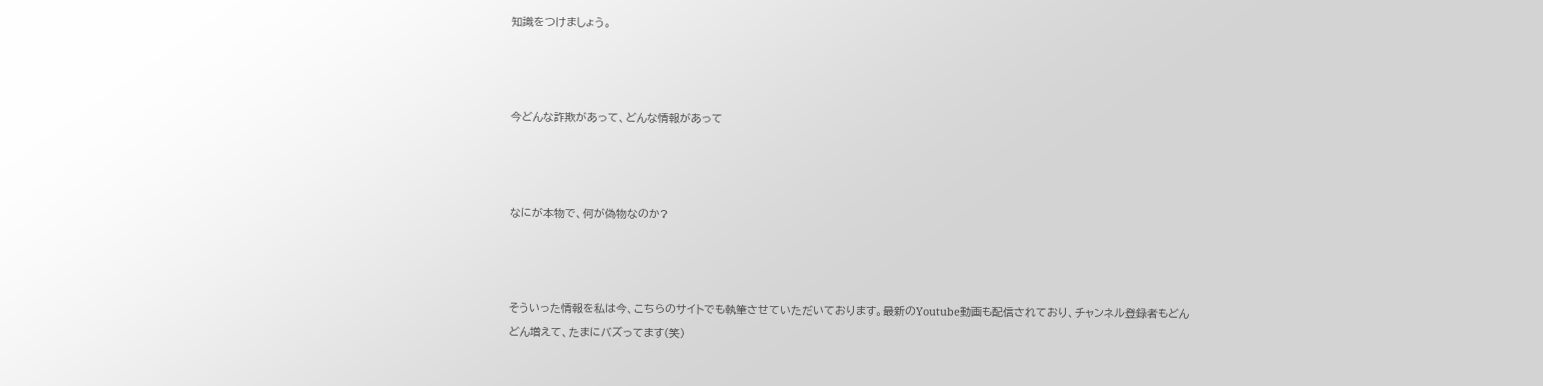知識をつけましょう。



今どんな詐欺があって、どんな情報があって



なにが本物で、何が偽物なのか?



そういった情報を私は今、こちらのサイトでも執筆させていただいております。最新のYoutube動画も配信されており、チャンネル登録者もどんどん増えて、たまにバズってます(笑)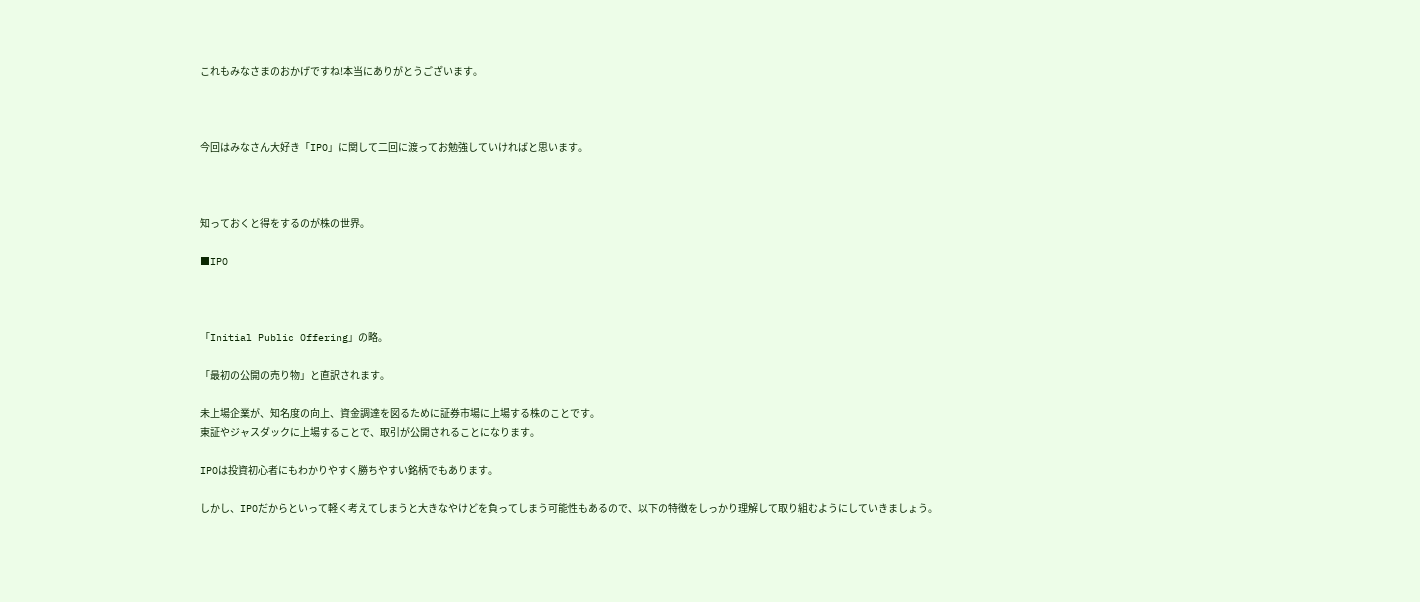これもみなさまのおかげですね!本当にありがとうございます。



今回はみなさん大好き「IPO」に関して二回に渡ってお勉強していければと思います。



知っておくと得をするのが株の世界。

■IPO



「Initial Public Offering」の略。

「最初の公開の売り物」と直訳されます。

未上場企業が、知名度の向上、資金調達を図るために証券市場に上場する株のことです。
東証やジャスダックに上場することで、取引が公開されることになります。

IPOは投資初心者にもわかりやすく勝ちやすい銘柄でもあります。

しかし、IPOだからといって軽く考えてしまうと大きなやけどを負ってしまう可能性もあるので、以下の特徴をしっかり理解して取り組むようにしていきましょう。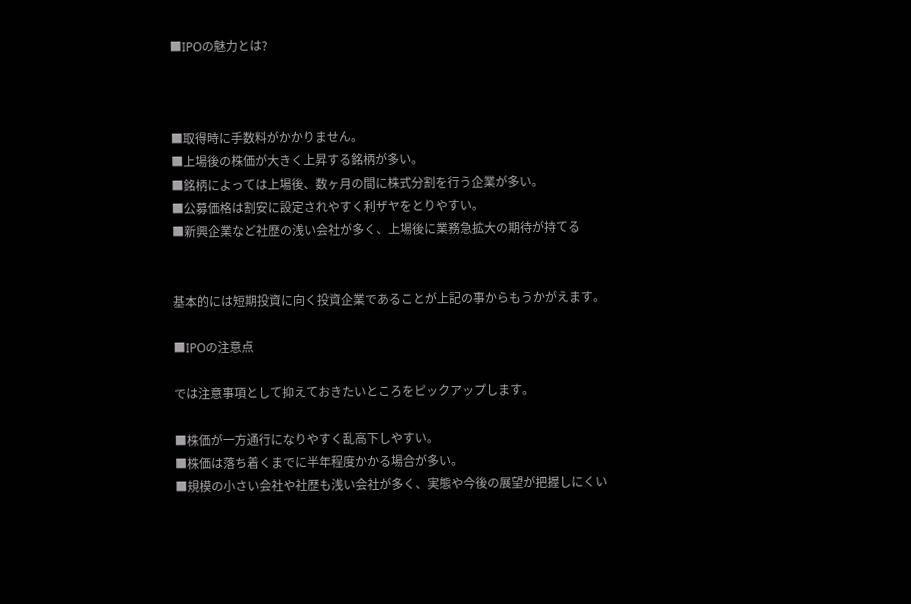■IPOの魅力とは?



■取得時に手数料がかかりません。
■上場後の株価が大きく上昇する銘柄が多い。
■銘柄によっては上場後、数ヶ月の間に株式分割を行う企業が多い。
■公募価格は割安に設定されやすく利ザヤをとりやすい。
■新興企業など社歴の浅い会社が多く、上場後に業務急拡大の期待が持てる


基本的には短期投資に向く投資企業であることが上記の事からもうかがえます。

■IPOの注意点

では注意事項として抑えておきたいところをピックアップします。

■株価が一方通行になりやすく乱高下しやすい。
■株価は落ち着くまでに半年程度かかる場合が多い。
■規模の小さい会社や社歴も浅い会社が多く、実態や今後の展望が把握しにくい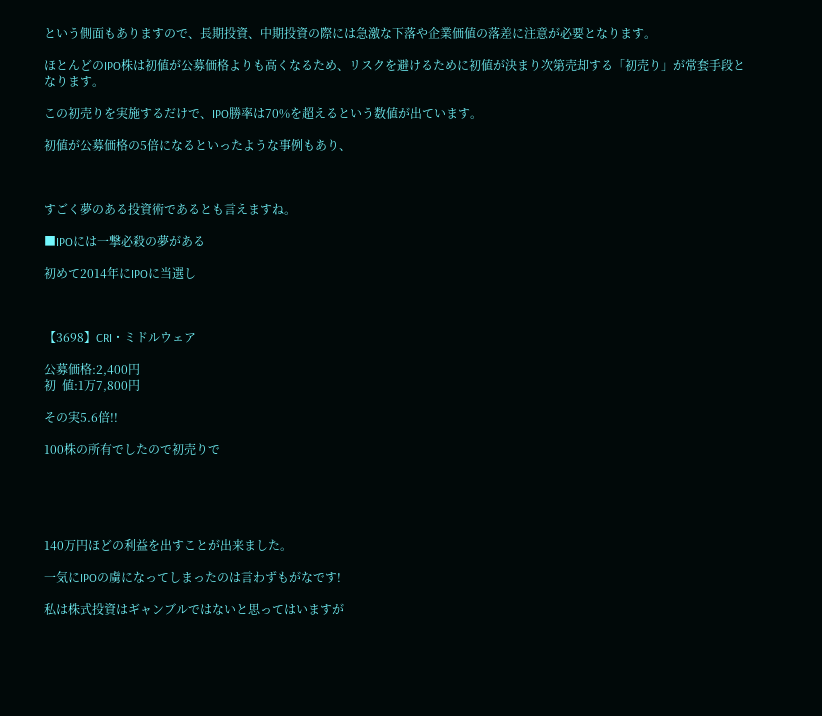という側面もありますので、長期投資、中期投資の際には急激な下落や企業価値の落差に注意が必要となります。

ほとんどのIPO株は初値が公募価格よりも高くなるため、リスクを避けるために初値が決まり次第売却する「初売り」が常套手段となります。

この初売りを実施するだけで、IPO勝率は70%を超えるという数値が出ています。

初値が公募価格の5倍になるといったような事例もあり、



すごく夢のある投資術であるとも言えますね。

■IPOには一撃必殺の夢がある

初めて2014年にIPOに当選し



【3698】CRI・ミドルウェア

公募価格:2,400円
初  値:1万7,800円

その実5.6倍!!

100株の所有でしたので初売りで





140万円ほどの利益を出すことが出来ました。

一気にIPOの虜になってしまったのは言わずもがなです!

私は株式投資はギャンブルではないと思ってはいますが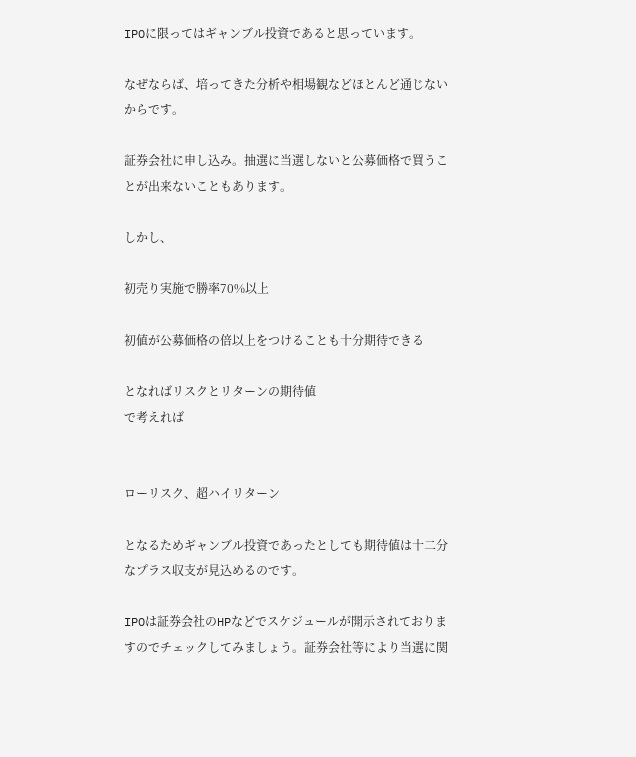IPOに限ってはギャンブル投資であると思っています。

なぜならば、培ってきた分析や相場観などほとんど通じないからです。

証券会社に申し込み。抽選に当選しないと公募価格で買うことが出来ないこともあります。

しかし、

初売り実施で勝率70%以上

初値が公募価格の倍以上をつけることも十分期待できる

となればリスクとリターンの期待値
で考えれば


ローリスク、超ハイリターン

となるためギャンブル投資であったとしても期待値は十二分なプラス収支が見込めるのです。

IPOは証券会社のHPなどでスケジュールが開示されておりますのでチェックしてみましょう。証券会社等により当選に関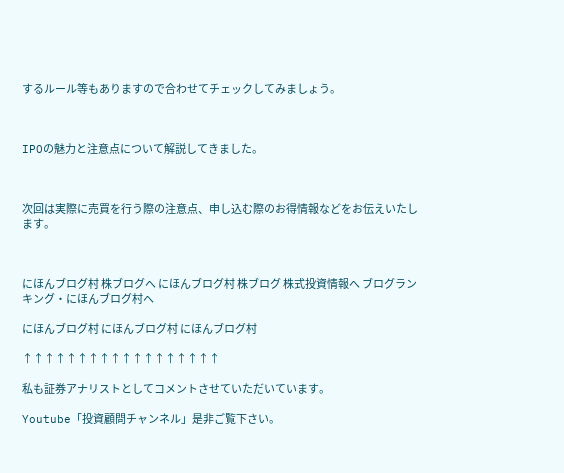するルール等もありますので合わせてチェックしてみましょう。



IPOの魅力と注意点について解説してきました。



次回は実際に売買を行う際の注意点、申し込む際のお得情報などをお伝えいたします。



にほんブログ村 株ブログへ にほんブログ村 株ブログ 株式投資情報へ ブログランキング・にほんブログ村へ

にほんブログ村 にほんブログ村 にほんブログ村

↑↑↑↑↑↑↑↑↑↑↑↑↑↑↑↑↑↑

私も証券アナリストとしてコメントさせていただいています。

Youtube「投資顧問チャンネル」是非ご覧下さい。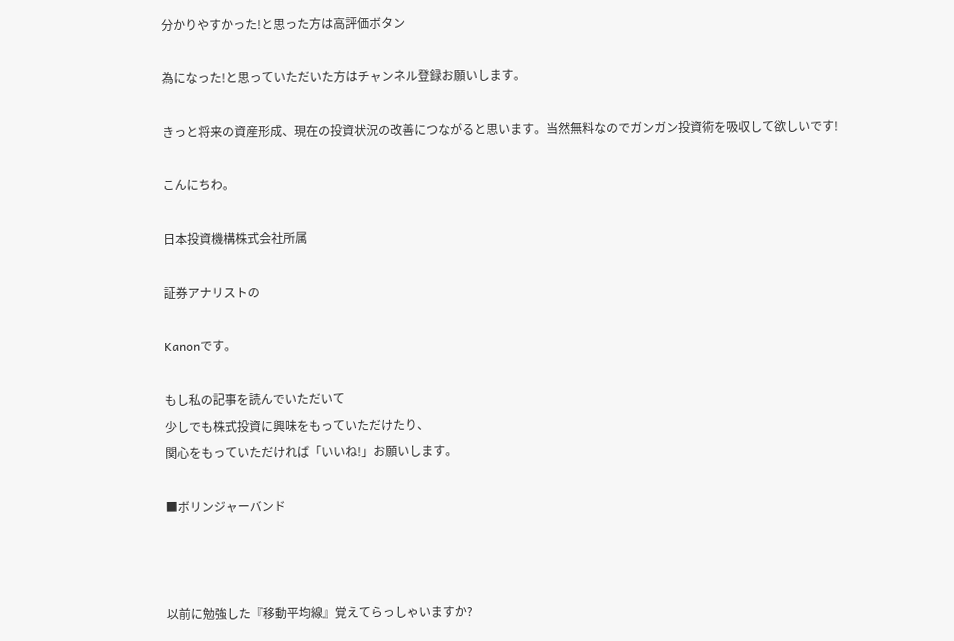分かりやすかった!と思った方は高評価ボタン

為になった!と思っていただいた方はチャンネル登録お願いします。

きっと将来の資産形成、現在の投資状況の改善につながると思います。当然無料なのでガンガン投資術を吸収して欲しいです!

こんにちわ。

日本投資機構株式会社所属

証券アナリストの

Kanonです。

もし私の記事を読んでいただいて
少しでも株式投資に興味をもっていただけたり、
関心をもっていただければ「いいね!」お願いします。

■ボリンジャーバンド



以前に勉強した『移動平均線』覚えてらっしゃいますか?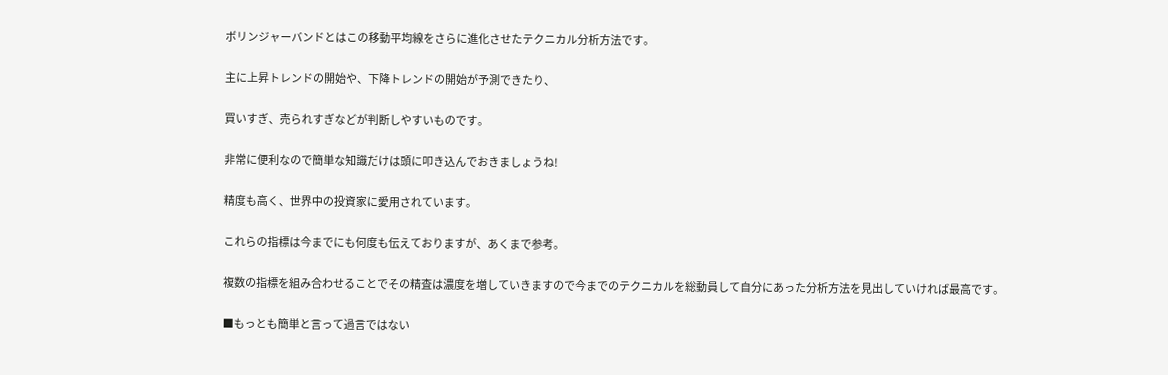ボリンジャーバンドとはこの移動平均線をさらに進化させたテクニカル分析方法です。

主に上昇トレンドの開始や、下降トレンドの開始が予測できたり、

買いすぎ、売られすぎなどが判断しやすいものです。

非常に便利なので簡単な知識だけは頭に叩き込んでおきましょうね!

精度も高く、世界中の投資家に愛用されています。

これらの指標は今までにも何度も伝えておりますが、あくまで参考。

複数の指標を組み合わせることでその精査は濃度を増していきますので今までのテクニカルを総動員して自分にあった分析方法を見出していければ最高です。

■もっとも簡単と言って過言ではない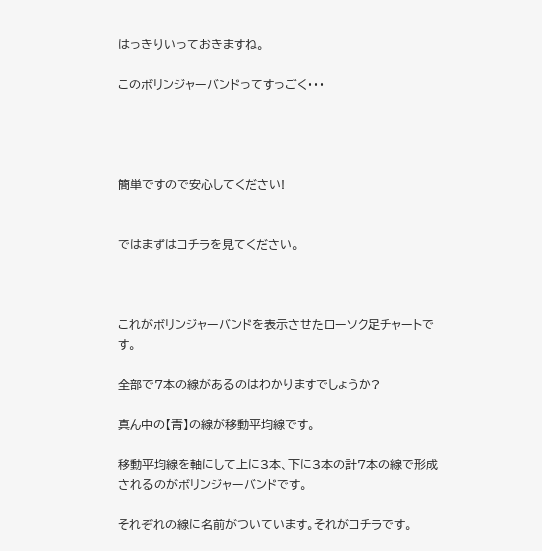はっきりいっておきますね。

このボリンジャーバンドってすっごく・・・




簡単ですので安心してください!


ではまずはコチラを見てください。



これがボリンジャーバンドを表示させたローソク足チャートです。

全部で7本の線があるのはわかりますでしょうか?

真ん中の【青】の線が移動平均線です。

移動平均線を軸にして上に3本、下に3本の計7本の線で形成されるのがボリンジャーバンドです。

それぞれの線に名前がついています。それがコチラです。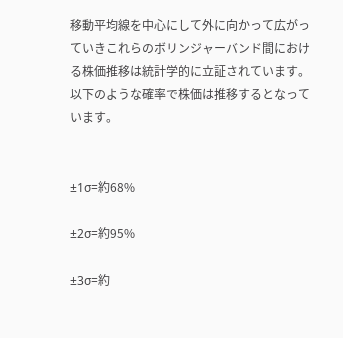移動平均線を中心にして外に向かって広がっていきこれらのボリンジャーバンド間における株価推移は統計学的に立証されています。
以下のような確率で株価は推移するとなっています。


±1σ=約68%

±2σ=約95%

±3σ=約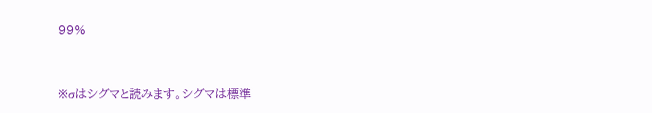99%


※σはシグマと読みます。シグマは標準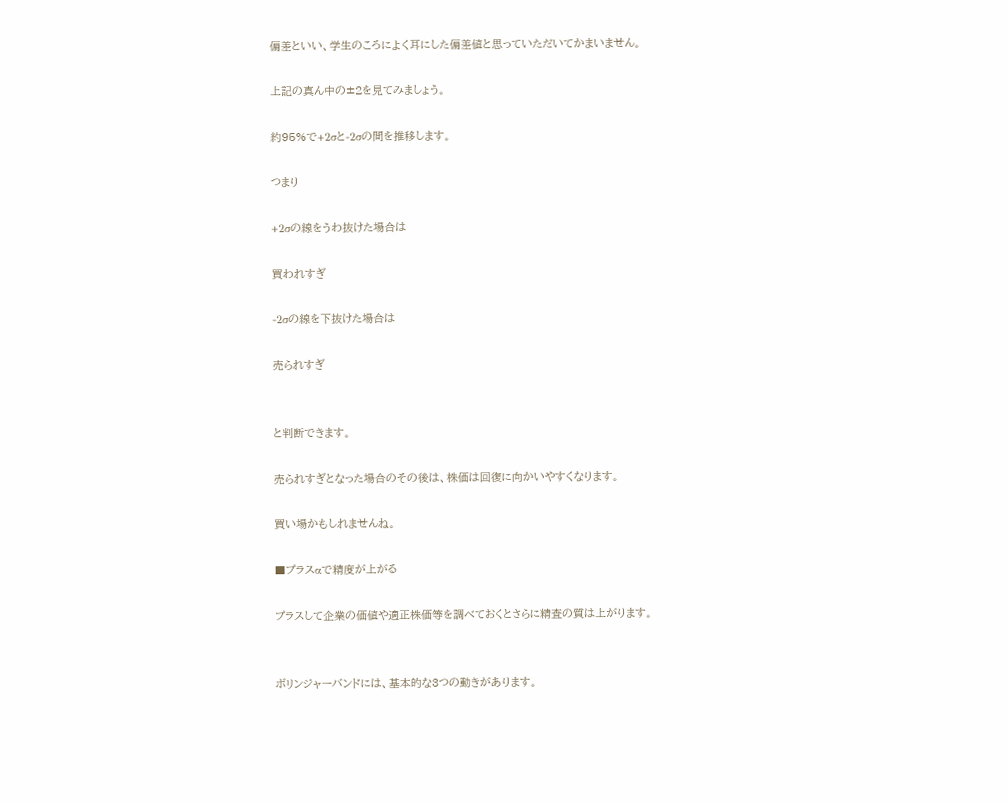偏差といい、学生のころによく耳にした偏差値と思っていただいてかまいません。

上記の真ん中の±2を見てみましょう。

約95%で+2σと-2σの間を推移します。

つまり

+2σの線をうわ抜けた場合は

買われすぎ

-2σの線を下抜けた場合は

売られすぎ


と判断できます。

売られすぎとなった場合のその後は、株価は回復に向かいやすくなります。

買い場かもしれませんね。

■プラスαで精度が上がる

プラスして企業の価値や適正株価等を調べておくとさらに精査の質は上がります。


ボリンジャーバンドには、基本的な3つの動きがあります。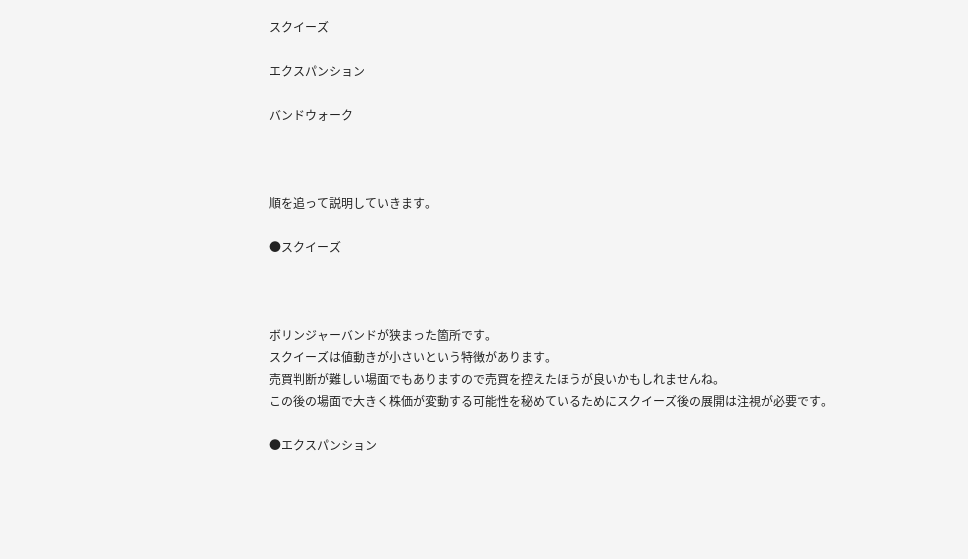スクイーズ

エクスパンション

バンドウォーク



順を追って説明していきます。

●スクイーズ



ボリンジャーバンドが狭まった箇所です。
スクイーズは値動きが小さいという特徴があります。
売買判断が難しい場面でもありますので売買を控えたほうが良いかもしれませんね。
この後の場面で大きく株価が変動する可能性を秘めているためにスクイーズ後の展開は注視が必要です。

●エクスパンション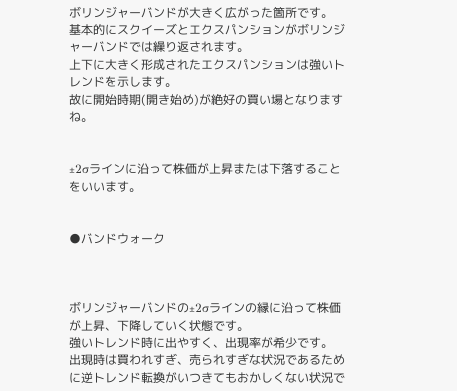ボリンジャーバンドが大きく広がった箇所です。
基本的にスクイーズとエクスパンションがボリンジャーバンドでは繰り返されます。
上下に大きく形成されたエクスパンションは強いトレンドを示します。
故に開始時期(開き始め)が絶好の買い場となりますね。


±2σラインに沿って株価が上昇または下落することをいいます。


●バンドウォーク



ボリンジャーバンドの±2σラインの縁に沿って株価が上昇、下降していく状態です。
強いトレンド時に出やすく、出現率が希少です。
出現時は買われすぎ、売られすぎな状況であるために逆トレンド転換がいつきてもおかしくない状況で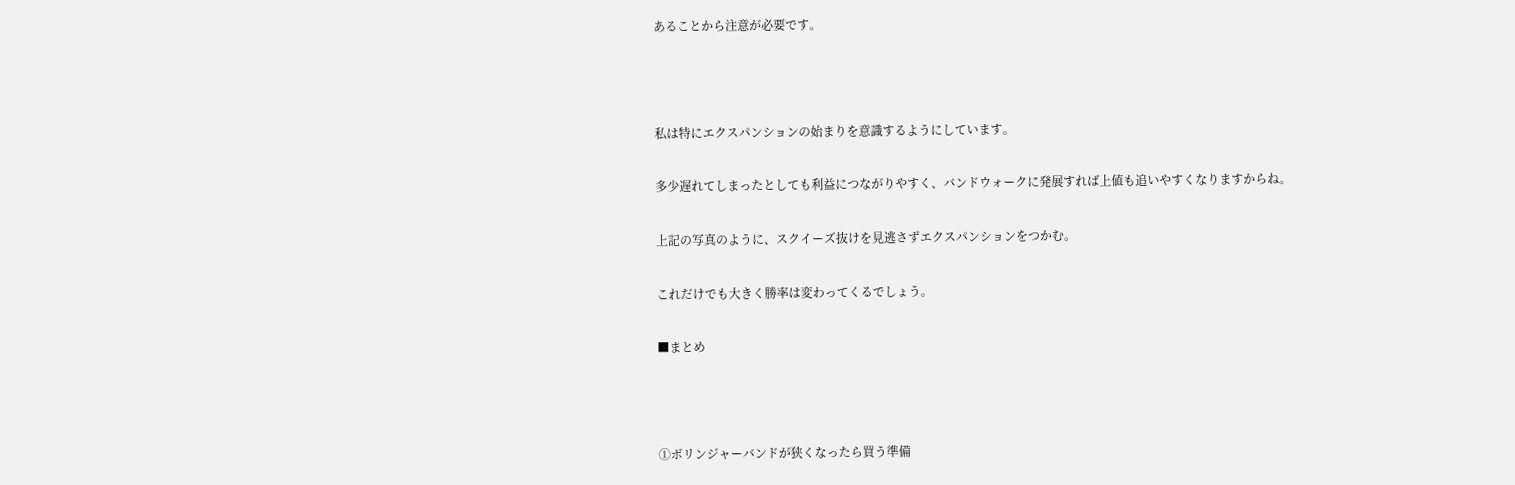あることから注意が必要です。



私は特にエクスパンションの始まりを意識するようにしています。

多少遅れてしまったとしても利益につながりやすく、バンドウォークに発展すれば上値も追いやすくなりますからね。

上記の写真のように、スクイーズ抜けを見逃さずエクスパンションをつかむ。

これだけでも大きく勝率は変わってくるでしょう。

■まとめ



①ボリンジャーバンドが狭くなったら買う準備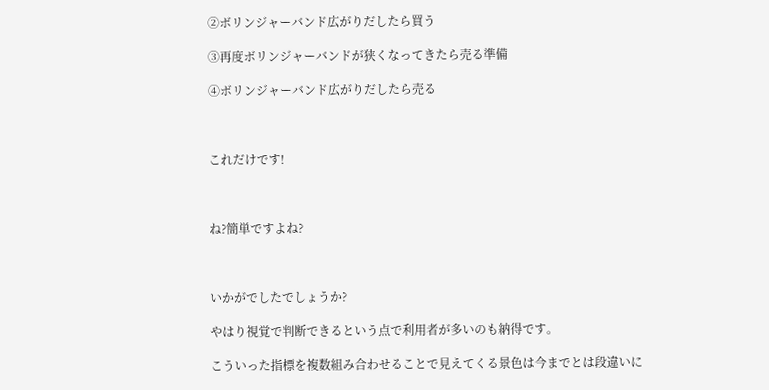②ボリンジャーバンド広がりだしたら買う

③再度ボリンジャーバンドが狭くなってきたら売る準備

④ボリンジャーバンド広がりだしたら売る



これだけです!



ね?簡単ですよね?



いかがでしたでしょうか?

やはり視覚で判断できるという点で利用者が多いのも納得です。

こういった指標を複数組み合わせることで見えてくる景色は今までとは段違いに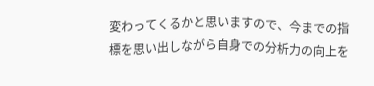変わってくるかと思いますので、今までの指標を思い出しながら自身での分析力の向上を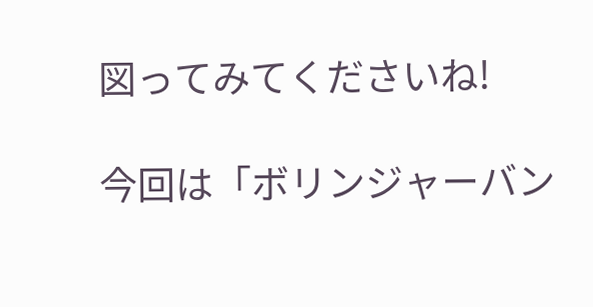図ってみてくださいね!

今回は「ボリンジャーバン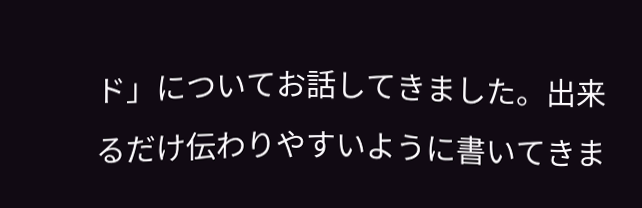ド」についてお話してきました。出来るだけ伝わりやすいように書いてきま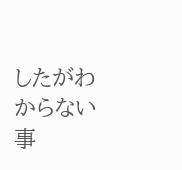したがわからない事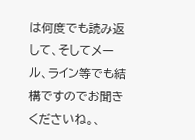は何度でも読み返して、そしてメール、ライン等でも結構ですのでお聞きくださいね。、